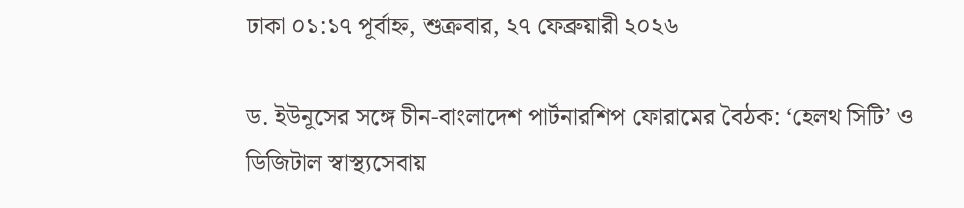ঢাকা ০১:১৭ পূর্বাহ্ন, শুক্রবার, ২৭ ফেব্রুয়ারী ২০২৬

ড. ইউনূসের সঙ্গে চীন-বাংলাদেশ পার্টনারশিপ ফোরামের বৈঠক: ‘হেলথ সিটি’ ও ডিজিটাল স্বাস্থ্যসেবায়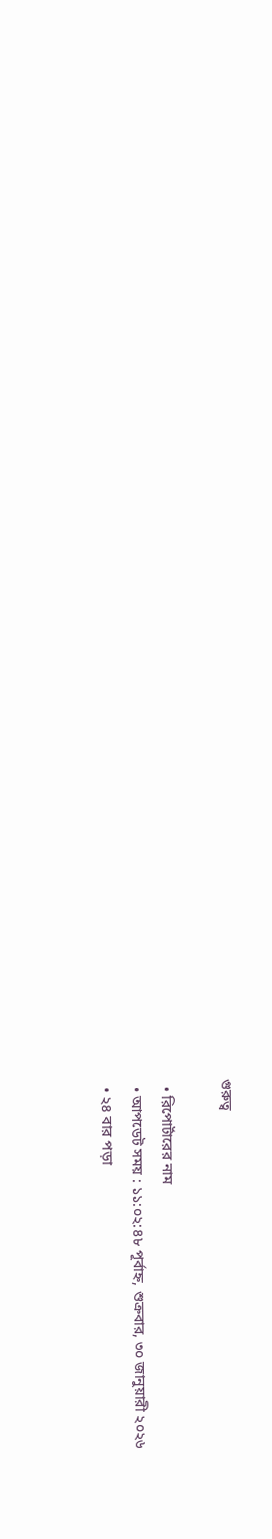গুরুত্ব

  • রিপোর্টারের নাম
  • আপডেট সময় : ১১:০২:৪৮ পূর্বাহ্ন, শুক্রবার, ৩০ জানুয়ারী ২০২৬
  • ২৪ বার পড়া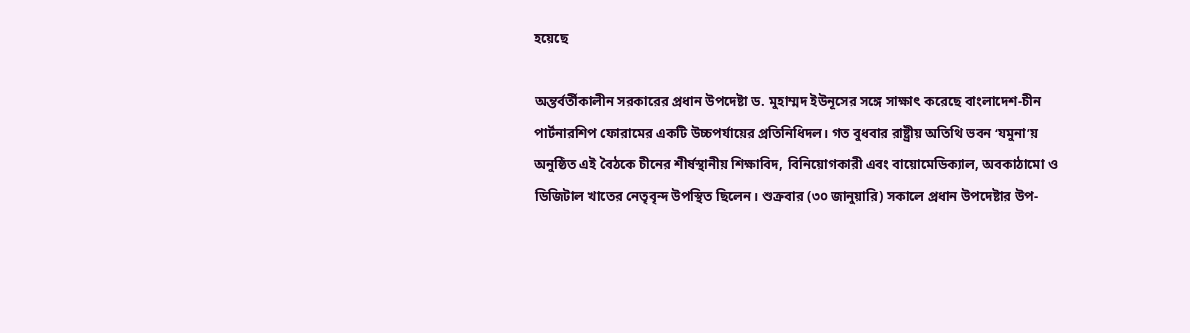হয়েছে

অন্তর্বর্তীকালীন সরকারের প্রধান উপদেষ্টা ড. মুহাম্মদ ইউনূসের সঙ্গে সাক্ষাৎ করেছে বাংলাদেশ-চীন পার্টনারশিপ ফোরামের একটি উচ্চপর্যায়ের প্রতিনিধিদল। গত বুধবার রাষ্ট্রীয় অতিথি ভবন ‘যমুনা’য় অনুষ্ঠিত এই বৈঠকে চীনের শীর্ষস্থানীয় শিক্ষাবিদ, বিনিয়োগকারী এবং বায়োমেডিক্যাল, অবকাঠামো ও ডিজিটাল খাতের নেতৃবৃন্দ উপস্থিত ছিলেন। শুক্রবার (৩০ জানুয়ারি) সকালে প্রধান উপদেষ্টার উপ-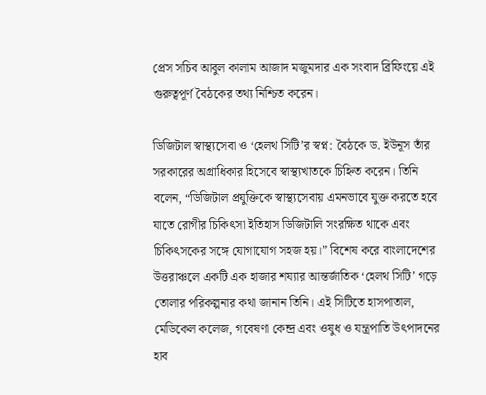প্রেস সচিব আবুল কালাম আজাদ মজুমদার এক সংবাদ ব্রিফিংয়ে এই গুরুত্বপূর্ণ বৈঠকের তথ্য নিশ্চিত করেন।

ডিজিটাল স্বাস্থ্যসেবা ও ‘হেলথ সিটি’র স্বপ্ন: বৈঠকে ড. ইউনূস তাঁর সরকারের অগ্রাধিকার হিসেবে স্বাস্থ্যখাতকে চিহ্নিত করেন। তিনি বলেন, “ডিজিটাল প্রযুক্তিকে স্বাস্থ্যসেবায় এমনভাবে যুক্ত করতে হবে যাতে রোগীর চিকিৎসা ইতিহাস ডিজিটালি সংরক্ষিত থাকে এবং চিকিৎসকের সঙ্গে যোগাযোগ সহজ হয়।” বিশেষ করে বাংলাদেশের উত্তরাঞ্চলে একটি এক হাজার শয্যার আন্তর্জাতিক ‘হেলথ সিটি’ গড়ে তোলার পরিকল্পনার কথা জানান তিনি। এই সিটিতে হাসপাতাল, মেডিকেল কলেজ, গবেষণা কেন্দ্র এবং ওষুধ ও যন্ত্রপাতি উৎপাদনের হাব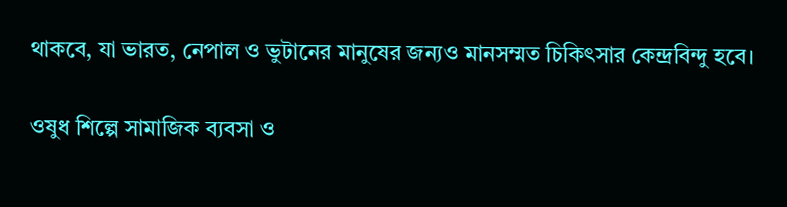থাকবে, যা ভারত, নেপাল ও ভুটানের মানুষের জন্যও মানসম্মত চিকিৎসার কেন্দ্রবিন্দু হবে।

ওষুধ শিল্পে সামাজিক ব্যবসা ও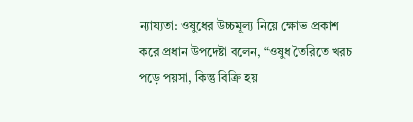ন্যায্যতা: ওষুধের উচ্চমূল্য নিয়ে ক্ষোভ প্রকাশ করে প্রধান উপদেষ্টা বলেন, “ওষুধ তৈরিতে খরচ পড়ে পয়সা, কিন্তু বিক্রি হয়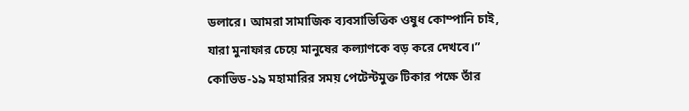ডলারে। আমরা সামাজিক ব্যবসাভিত্তিক ওষুধ কোম্পানি চাই, যারা মুনাফার চেয়ে মানুষের কল্যাণকে বড় করে দেখবে।” কোভিড-১৯ মহামারির সময় পেটেন্টমুক্ত টিকার পক্ষে তাঁর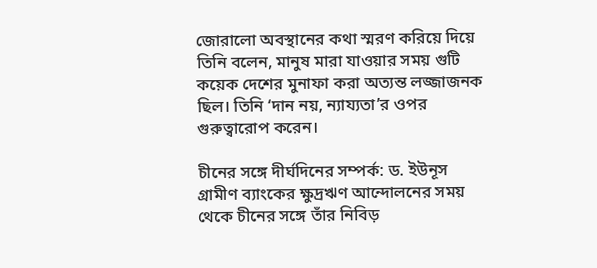জোরালো অবস্থানের কথা স্মরণ করিয়ে দিয়ে তিনি বলেন, মানুষ মারা যাওয়ার সময় গুটি কয়েক দেশের মুনাফা করা অত্যন্ত লজ্জাজনক ছিল। তিনি ‘দান নয়, ন্যায্যতা’র ওপর গুরুত্বারোপ করেন।

চীনের সঙ্গে দীর্ঘদিনের সম্পর্ক: ড. ইউনূস গ্রামীণ ব্যাংকের ক্ষুদ্রঋণ আন্দোলনের সময় থেকে চীনের সঙ্গে তাঁর নিবিড়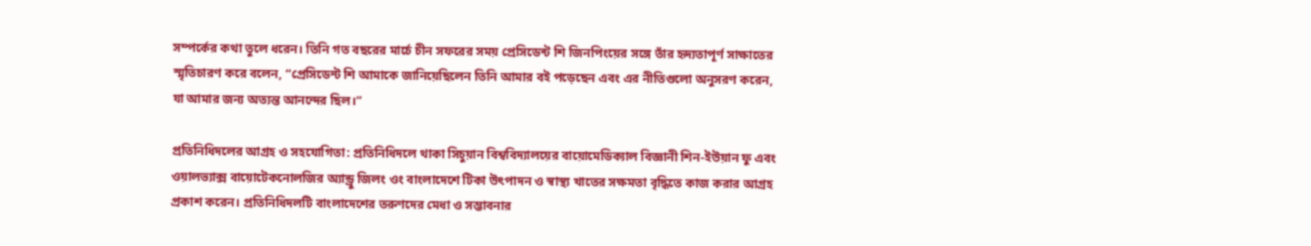সম্পর্কের কথা তুলে ধরেন। তিনি গত বছরের মার্চে চীন সফরের সময় প্রেসিডেন্ট শি জিনপিংয়ের সঙ্গে তাঁর হৃদ্যতাপূর্ণ সাক্ষাতের স্মৃতিচারণ করে বলেন, “প্রেসিডেন্ট শি আমাকে জানিয়েছিলেন তিনি আমার বই পড়েছেন এবং এর নীতিগুলো অনুসরণ করেন, যা আমার জন্য অত্যন্ত আনন্দের ছিল।”

প্রতিনিধিদলের আগ্রহ ও সহযোগিতা: প্রতিনিধিদলে থাকা সিচুয়ান বিশ্ববিদ্যালয়ের বায়োমেডিক্যাল বিজ্ঞানী শিন-ইউয়ান ফু এবং ওয়ালভ্যাক্স বায়োটেকনোলজির অ্যান্ড্রু জিলং ওং বাংলাদেশে টিকা উৎপাদন ও স্বাস্থ্য খাতের সক্ষমতা বৃদ্ধিতে কাজ করার আগ্রহ প্রকাশ করেন। প্রতিনিধিদলটি বাংলাদেশের তরুণদের মেধা ও সম্ভাবনার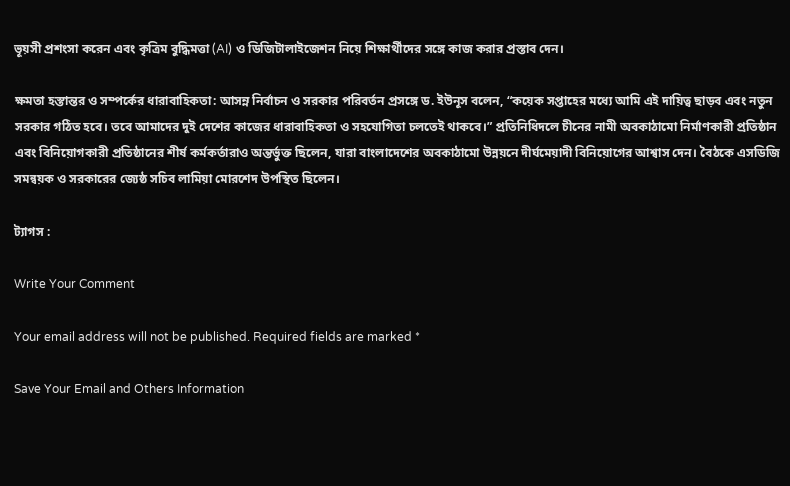ভূয়সী প্রশংসা করেন এবং কৃত্রিম বুদ্ধিমত্তা (AI) ও ডিজিটালাইজেশন নিয়ে শিক্ষার্থীদের সঙ্গে কাজ করার প্রস্তাব দেন।

ক্ষমতা হস্তান্তর ও সম্পর্কের ধারাবাহিকতা: আসন্ন নির্বাচন ও সরকার পরিবর্তন প্রসঙ্গে ড. ইউনূস বলেন, “কয়েক সপ্তাহের মধ্যে আমি এই দায়িত্ব ছাড়ব এবং নতুন সরকার গঠিত হবে। তবে আমাদের দুই দেশের কাজের ধারাবাহিকতা ও সহযোগিতা চলতেই থাকবে।” প্রতিনিধিদলে চীনের নামী অবকাঠামো নির্মাণকারী প্রতিষ্ঠান এবং বিনিয়োগকারী প্রতিষ্ঠানের শীর্ষ কর্মকর্তারাও অন্তর্ভুক্ত ছিলেন, যারা বাংলাদেশের অবকাঠামো উন্নয়নে দীর্ঘমেয়াদী বিনিয়োগের আশ্বাস দেন। বৈঠকে এসডিজি সমন্বয়ক ও সরকারের জ্যেষ্ঠ সচিব লামিয়া মোরশেদ উপস্থিত ছিলেন।

ট্যাগস :

Write Your Comment

Your email address will not be published. Required fields are marked *

Save Your Email and Others Information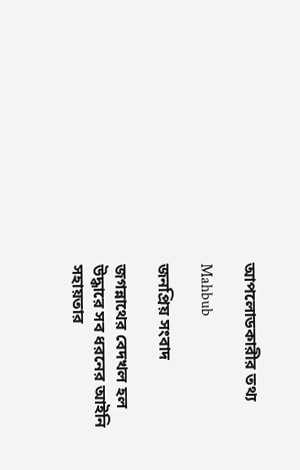আপলোডকারীর তথ্য

Mahbub

জনপ্রিয় সংবাদ

জগন্নাথের বেদখল হল উদ্ধারে সব ধরনের আইনি সহায়তার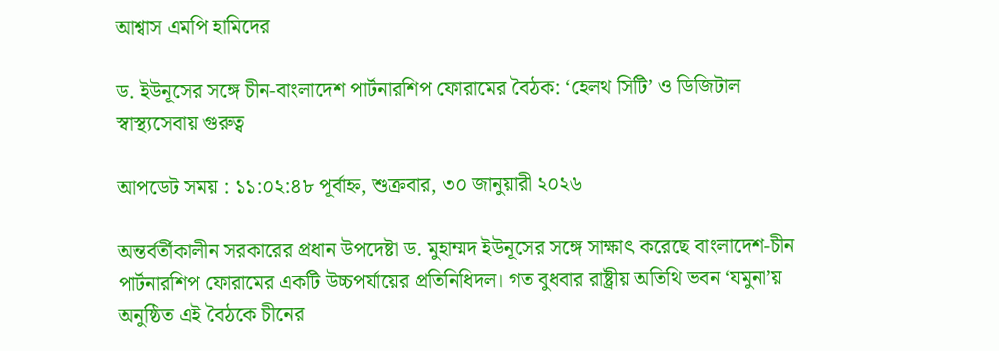আশ্বাস এমপি হামিদের

ড. ইউনূসের সঙ্গে চীন-বাংলাদেশ পার্টনারশিপ ফোরামের বৈঠক: ‘হেলথ সিটি’ ও ডিজিটাল স্বাস্থ্যসেবায় গুরুত্ব

আপডেট সময় : ১১:০২:৪৮ পূর্বাহ্ন, শুক্রবার, ৩০ জানুয়ারী ২০২৬

অন্তর্বর্তীকালীন সরকারের প্রধান উপদেষ্টা ড. মুহাম্মদ ইউনূসের সঙ্গে সাক্ষাৎ করেছে বাংলাদেশ-চীন পার্টনারশিপ ফোরামের একটি উচ্চপর্যায়ের প্রতিনিধিদল। গত বুধবার রাষ্ট্রীয় অতিথি ভবন ‘যমুনা’য় অনুষ্ঠিত এই বৈঠকে চীনের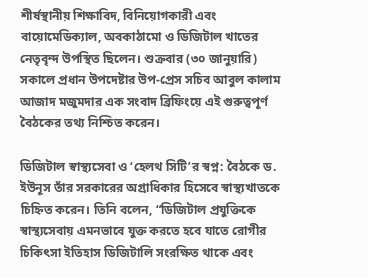শীর্ষস্থানীয় শিক্ষাবিদ, বিনিয়োগকারী এবং বায়োমেডিক্যাল, অবকাঠামো ও ডিজিটাল খাতের নেতৃবৃন্দ উপস্থিত ছিলেন। শুক্রবার (৩০ জানুয়ারি) সকালে প্রধান উপদেষ্টার উপ-প্রেস সচিব আবুল কালাম আজাদ মজুমদার এক সংবাদ ব্রিফিংয়ে এই গুরুত্বপূর্ণ বৈঠকের তথ্য নিশ্চিত করেন।

ডিজিটাল স্বাস্থ্যসেবা ও ‘হেলথ সিটি’র স্বপ্ন: বৈঠকে ড. ইউনূস তাঁর সরকারের অগ্রাধিকার হিসেবে স্বাস্থ্যখাতকে চিহ্নিত করেন। তিনি বলেন, “ডিজিটাল প্রযুক্তিকে স্বাস্থ্যসেবায় এমনভাবে যুক্ত করতে হবে যাতে রোগীর চিকিৎসা ইতিহাস ডিজিটালি সংরক্ষিত থাকে এবং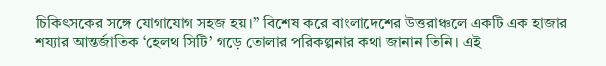চিকিৎসকের সঙ্গে যোগাযোগ সহজ হয়।” বিশেষ করে বাংলাদেশের উত্তরাঞ্চলে একটি এক হাজার শয্যার আন্তর্জাতিক ‘হেলথ সিটি’ গড়ে তোলার পরিকল্পনার কথা জানান তিনি। এই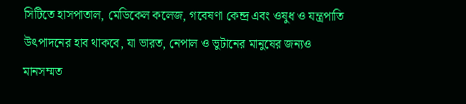সিটিতে হাসপাতাল, মেডিকেল কলেজ, গবেষণা কেন্দ্র এবং ওষুধ ও যন্ত্রপাতি উৎপাদনের হাব থাকবে, যা ভারত, নেপাল ও ভুটানের মানুষের জন্যও মানসম্মত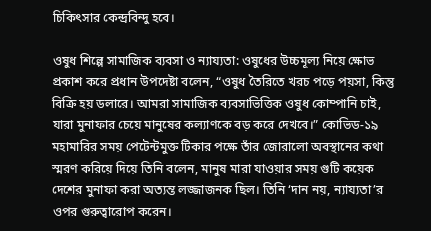চিকিৎসার কেন্দ্রবিন্দু হবে।

ওষুধ শিল্পে সামাজিক ব্যবসা ও ন্যায্যতা: ওষুধের উচ্চমূল্য নিয়ে ক্ষোভ প্রকাশ করে প্রধান উপদেষ্টা বলেন, “ওষুধ তৈরিতে খরচ পড়ে পয়সা, কিন্তু বিক্রি হয় ডলারে। আমরা সামাজিক ব্যবসাভিত্তিক ওষুধ কোম্পানি চাই, যারা মুনাফার চেয়ে মানুষের কল্যাণকে বড় করে দেখবে।” কোভিড-১৯ মহামারির সময় পেটেন্টমুক্ত টিকার পক্ষে তাঁর জোরালো অবস্থানের কথা স্মরণ করিয়ে দিয়ে তিনি বলেন, মানুষ মারা যাওয়ার সময় গুটি কয়েক দেশের মুনাফা করা অত্যন্ত লজ্জাজনক ছিল। তিনি ‘দান নয়, ন্যায্যতা’র ওপর গুরুত্বারোপ করেন।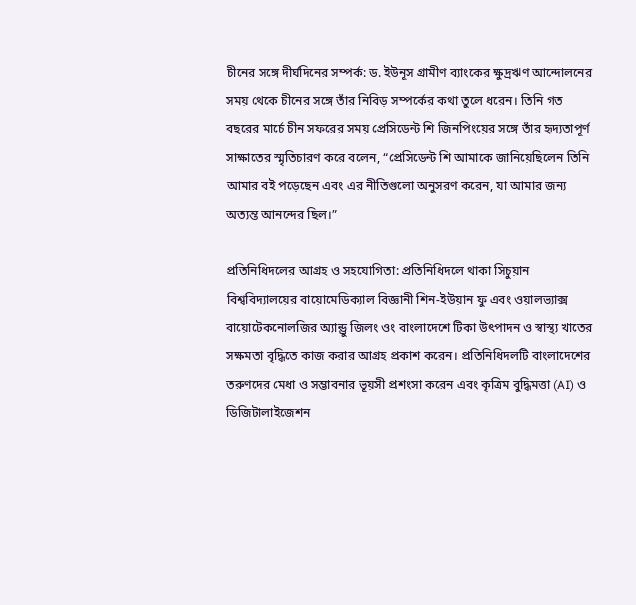চীনের সঙ্গে দীর্ঘদিনের সম্পর্ক: ড. ইউনূস গ্রামীণ ব্যাংকের ক্ষুদ্রঋণ আন্দোলনের সময় থেকে চীনের সঙ্গে তাঁর নিবিড় সম্পর্কের কথা তুলে ধরেন। তিনি গত বছরের মার্চে চীন সফরের সময় প্রেসিডেন্ট শি জিনপিংয়ের সঙ্গে তাঁর হৃদ্যতাপূর্ণ সাক্ষাতের স্মৃতিচারণ করে বলেন, “প্রেসিডেন্ট শি আমাকে জানিয়েছিলেন তিনি আমার বই পড়েছেন এবং এর নীতিগুলো অনুসরণ করেন, যা আমার জন্য অত্যন্ত আনন্দের ছিল।”

প্রতিনিধিদলের আগ্রহ ও সহযোগিতা: প্রতিনিধিদলে থাকা সিচুয়ান বিশ্ববিদ্যালয়ের বায়োমেডিক্যাল বিজ্ঞানী শিন-ইউয়ান ফু এবং ওয়ালভ্যাক্স বায়োটেকনোলজির অ্যান্ড্রু জিলং ওং বাংলাদেশে টিকা উৎপাদন ও স্বাস্থ্য খাতের সক্ষমতা বৃদ্ধিতে কাজ করার আগ্রহ প্রকাশ করেন। প্রতিনিধিদলটি বাংলাদেশের তরুণদের মেধা ও সম্ভাবনার ভূয়সী প্রশংসা করেন এবং কৃত্রিম বুদ্ধিমত্তা (AI) ও ডিজিটালাইজেশন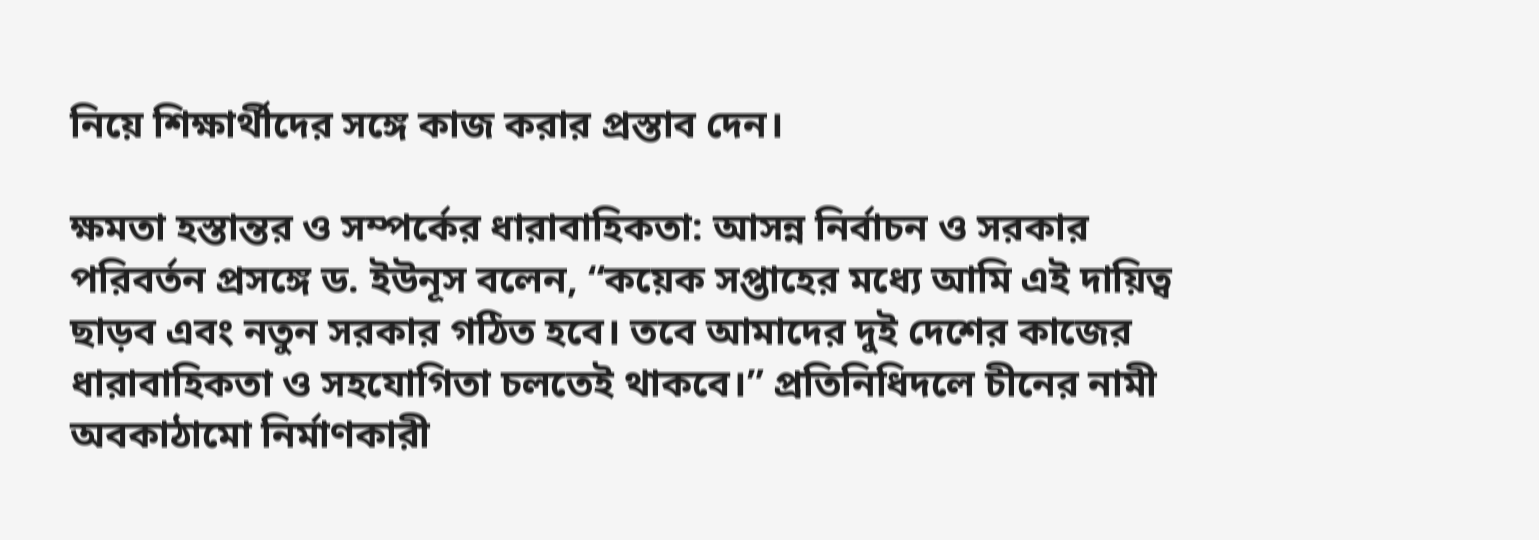নিয়ে শিক্ষার্থীদের সঙ্গে কাজ করার প্রস্তাব দেন।

ক্ষমতা হস্তান্তর ও সম্পর্কের ধারাবাহিকতা: আসন্ন নির্বাচন ও সরকার পরিবর্তন প্রসঙ্গে ড. ইউনূস বলেন, “কয়েক সপ্তাহের মধ্যে আমি এই দায়িত্ব ছাড়ব এবং নতুন সরকার গঠিত হবে। তবে আমাদের দুই দেশের কাজের ধারাবাহিকতা ও সহযোগিতা চলতেই থাকবে।” প্রতিনিধিদলে চীনের নামী অবকাঠামো নির্মাণকারী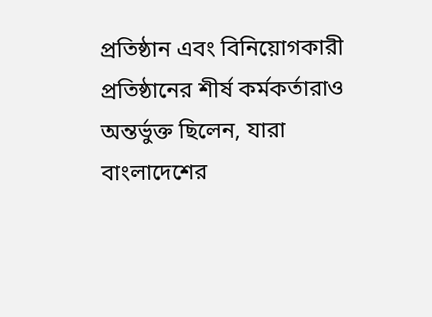প্রতিষ্ঠান এবং বিনিয়োগকারী প্রতিষ্ঠানের শীর্ষ কর্মকর্তারাও অন্তর্ভুক্ত ছিলেন, যারা বাংলাদেশের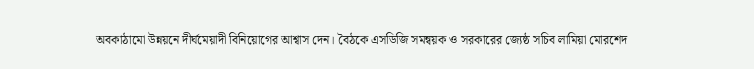অবকাঠামো উন্নয়নে দীর্ঘমেয়াদী বিনিয়োগের আশ্বাস দেন। বৈঠকে এসডিজি সমন্বয়ক ও সরকারের জ্যেষ্ঠ সচিব লামিয়া মোরশেদ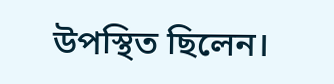উপস্থিত ছিলেন।